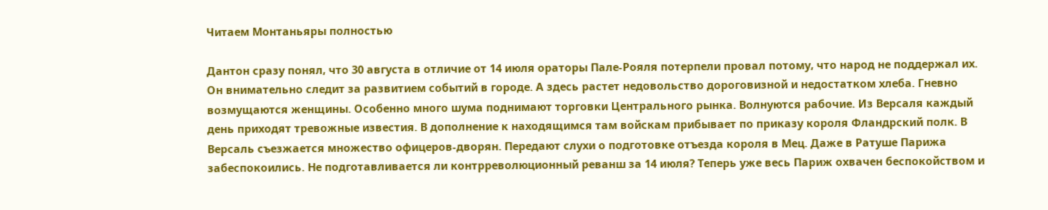Читаем Монтаньяры полностью

Дантон сразу понял, что 30 августа в отличие от 14 июля ораторы Пале-Рояля потерпели провал потому, что народ не поддержал их. Он внимательно следит за развитием событий в городе. А здесь растет недовольство дороговизной и недостатком хлеба. Гневно возмущаются женщины. Особенно много шума поднимают торговки Центрального рынка. Волнуются рабочие. Из Версаля каждый день приходят тревожные известия. В дополнение к находящимся там войскам прибывает по приказу короля Фландрский полк. В Версаль съезжается множество офицеров-дворян. Передают слухи о подготовке отъезда короля в Мец. Даже в Ратуше Парижа забеспокоились. Не подготавливается ли контрреволюционный реванш за 14 июля? Теперь уже весь Париж охвачен беспокойством и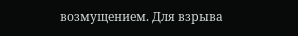возмущением. Для взрыва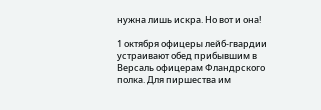нужна лишь искра. Но вот и она!

1 октября офицеры лейб-гвардии устраивают обед прибывшим в Версаль офицерам Фландрского полка. Для пиршества им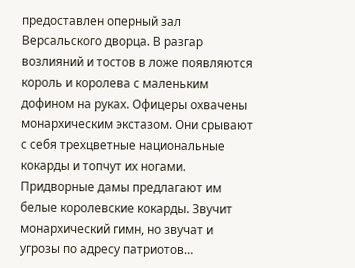предоставлен оперный зал Версальского дворца. В разгар возлияний и тостов в ложе появляются король и королева с маленьким дофином на руках. Офицеры охвачены монархическим экстазом. Они срывают с себя трехцветные национальные кокарды и топчут их ногами. Придворные дамы предлагают им белые королевские кокарды. Звучит монархический гимн, но звучат и угрозы по адресу патриотов…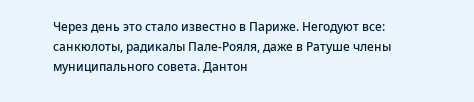Через день это стало известно в Париже. Негодуют все: санкюлоты, радикалы Пале-Рояля, даже в Ратуше члены муниципального совета. Дантон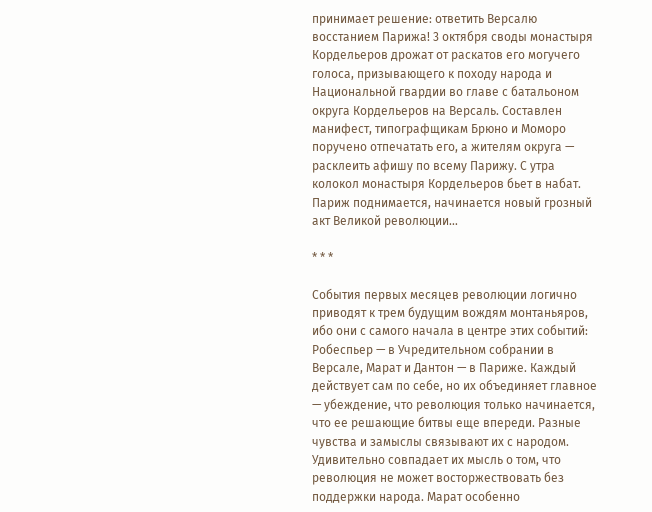принимает решение: ответить Версалю восстанием Парижа! 3 октября своды монастыря Кордельеров дрожат от раскатов его могучего голоса, призывающего к походу народа и Национальной гвардии во главе с батальоном округа Кордельеров на Версаль. Составлен манифест, типографщикам Брюно и Моморо поручено отпечатать его, а жителям округа — расклеить афишу по всему Парижу. С утра колокол монастыря Кордельеров бьет в набат. Париж поднимается, начинается новый грозный акт Великой революции…

* * *

События первых месяцев революции логично приводят к трем будущим вождям монтаньяров, ибо они с самого начала в центре этих событий: Робеспьер — в Учредительном собрании в Версале, Марат и Дантон — в Париже. Каждый действует сам по себе, но их объединяет главное — убеждение, что революция только начинается, что ее решающие битвы еще впереди. Разные чувства и замыслы связывают их с народом. Удивительно совпадает их мысль о том, что революция не может восторжествовать без поддержки народа. Марат особенно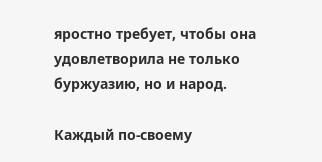яростно требует, чтобы она удовлетворила не только буржуазию, но и народ.

Каждый по-своему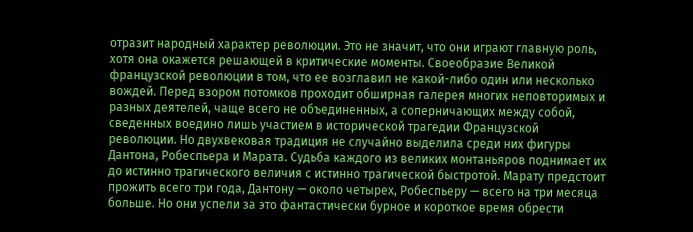отразит народный характер революции. Это не значит, что они играют главную роль, хотя она окажется решающей в критические моменты. Своеобразие Великой французской революции в том, что ее возглавил не какой-либо один или несколько вождей. Перед взором потомков проходит обширная галерея многих неповторимых и разных деятелей, чаще всего не объединенных, а соперничающих между собой, сведенных воедино лишь участием в исторической трагедии Французской революции. Но двухвековая традиция не случайно выделила среди них фигуры Дантона, Робеспьера и Марата. Судьба каждого из великих монтаньяров поднимает их до истинно трагического величия с истинно трагической быстротой. Марату предстоит прожить всего три года, Дантону — около четырех, Робеспьеру — всего на три месяца больше. Но они успели за это фантастически бурное и короткое время обрести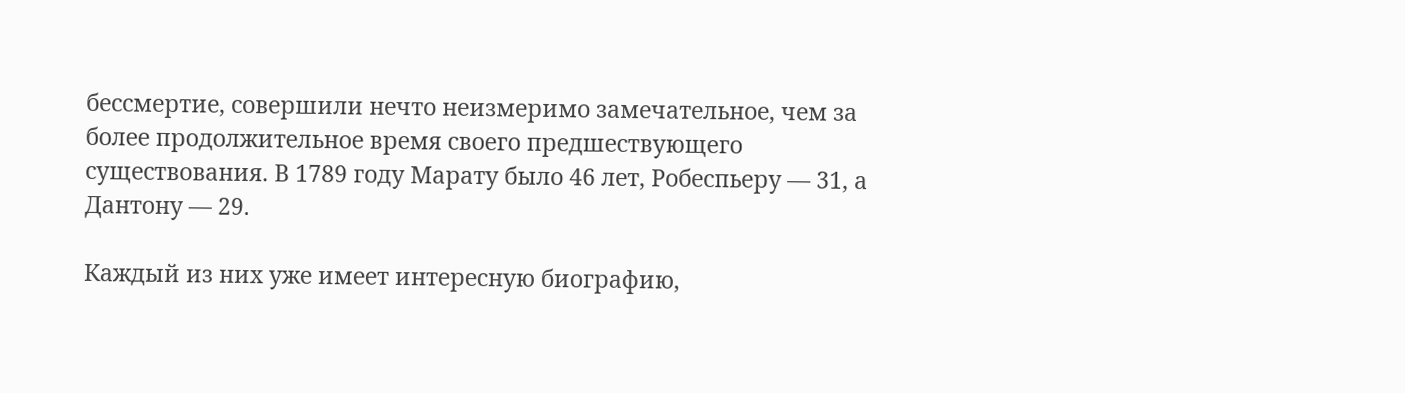бессмертие, совершили нечто неизмеримо замечательное, чем за более продолжительное время своего предшествующего существования. В 1789 году Марату было 46 лет, Робеспьеру — 31, а Дантону — 29.

Каждый из них уже имеет интересную биографию,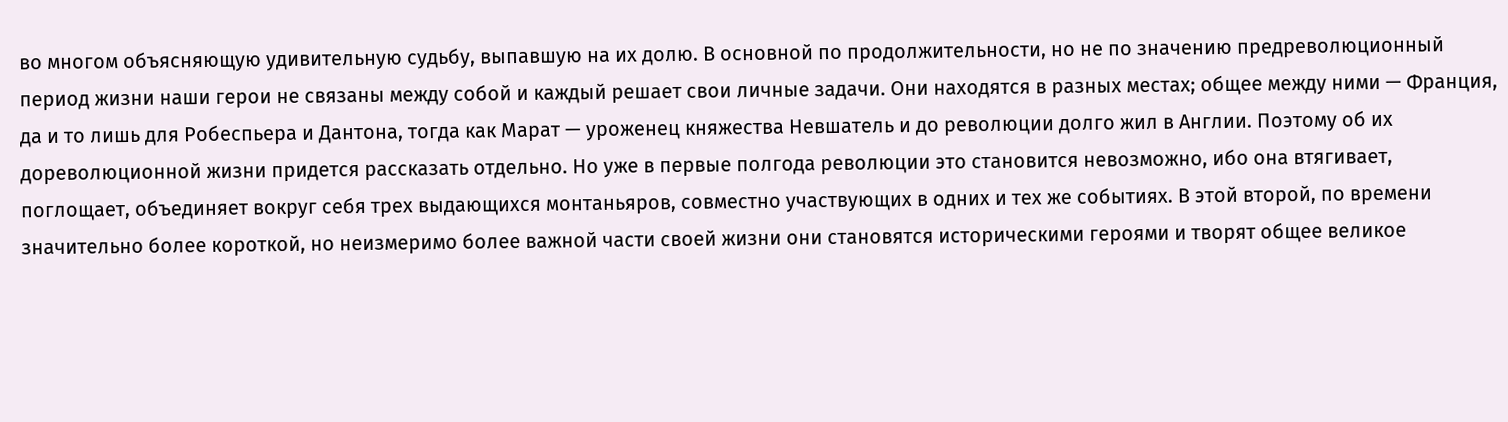во многом объясняющую удивительную судьбу, выпавшую на их долю. В основной по продолжительности, но не по значению предреволюционный период жизни наши герои не связаны между собой и каждый решает свои личные задачи. Они находятся в разных местах; общее между ними — Франция, да и то лишь для Робеспьера и Дантона, тогда как Марат — уроженец княжества Невшатель и до революции долго жил в Англии. Поэтому об их дореволюционной жизни придется рассказать отдельно. Но уже в первые полгода революции это становится невозможно, ибо она втягивает, поглощает, объединяет вокруг себя трех выдающихся монтаньяров, совместно участвующих в одних и тех же событиях. В этой второй, по времени значительно более короткой, но неизмеримо более важной части своей жизни они становятся историческими героями и творят общее великое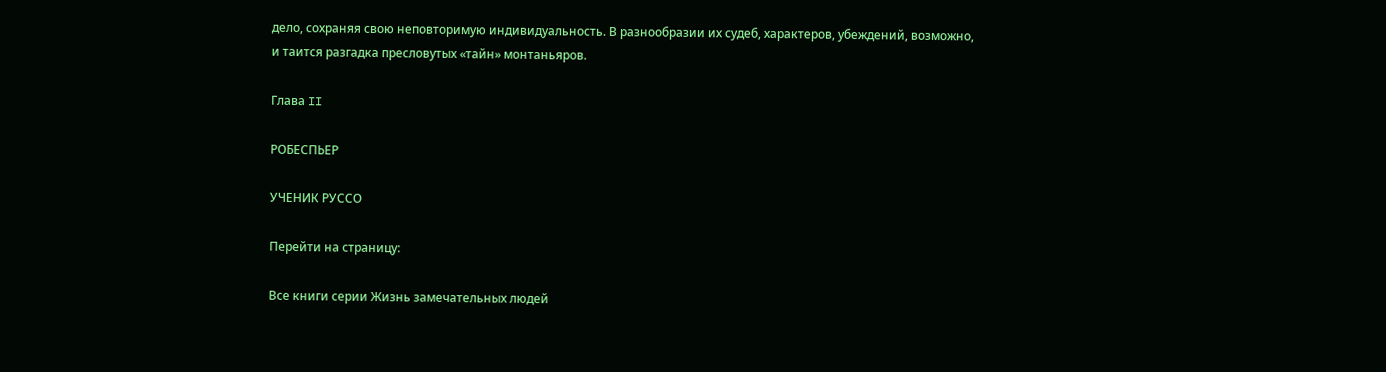дело, сохраняя свою неповторимую индивидуальность. В разнообразии их судеб, характеров, убеждений, возможно, и таится разгадка пресловутых «тайн» монтаньяров.

Глава II

РОБЕСПЬЕР

УЧЕНИК РУССО

Перейти на страницу:

Все книги серии Жизнь замечательных людей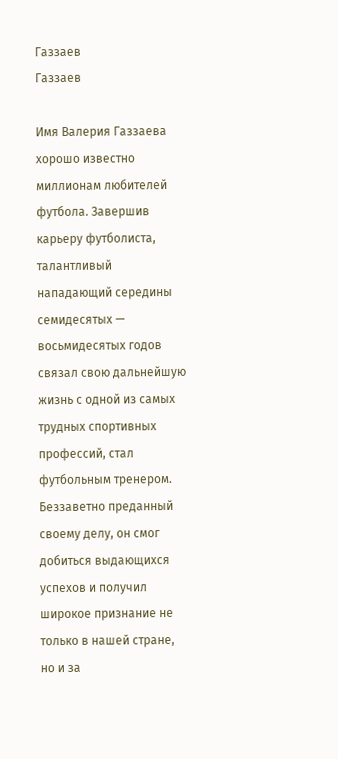Газзаев
Газзаев

Имя Валерия Газзаева хорошо известно миллионам любителей футбола. Завершив карьеру футболиста, талантливый нападающий середины семидесятых — восьмидесятых годов связал свою дальнейшую жизнь с одной из самых трудных спортивных профессий, стал футбольным тренером. Беззаветно преданный своему делу, он смог добиться выдающихся успехов и получил широкое признание не только в нашей стране, но и за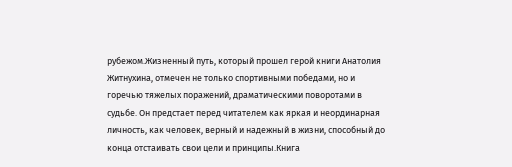рубежом.Жизненный путь, который прошел герой книги Анатолия Житнухина, отмечен не только спортивными победами, но и горечью тяжелых поражений, драматическими поворотами в судьбе. Он предстает перед читателем как яркая и неординарная личность, как человек, верный и надежный в жизни, способный до конца отстаивать свои цели и принципы.Книга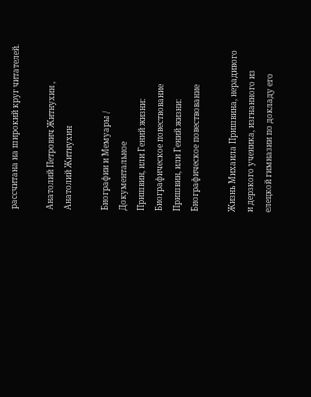рассчитана на широкий круг читателей.

Анатолий Петрович Житнухин , Анатолий Житнухин

Биографии и Мемуары / Документальное
Пришвин, или Гений жизни: Биографическое повествование
Пришвин, или Гений жизни: Биографическое повествование

Жизнь Михаила Пришвина, нерадивого и дерзкого ученика, изгнанного из елецкой гимназии по докладу его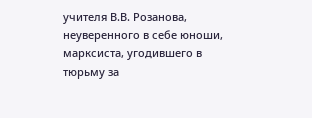учителя В.В. Розанова, неуверенного в себе юноши, марксиста, угодившего в тюрьму за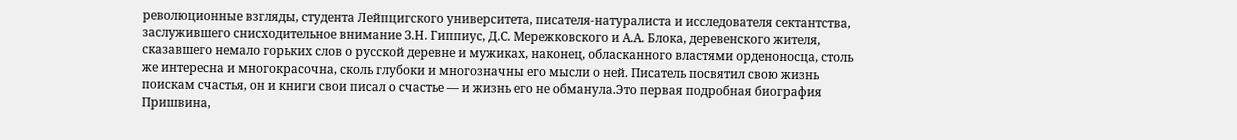революционные взгляды, студента Лейпцигского университета, писателя-натуралиста и исследователя сектантства, заслужившего снисходительное внимание З.Н. Гиппиус, Д.С. Мережковского и А.А. Блока, деревенского жителя, сказавшего немало горьких слов о русской деревне и мужиках, наконец, обласканного властями орденоносца, столь же интересна и многокрасочна, сколь глубоки и многозначны его мысли о ней. Писатель посвятил свою жизнь поискам счастья, он и книги свои писал о счастье — и жизнь его не обманула.Это первая подробная биография Пришвина,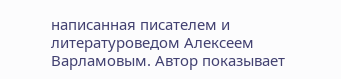написанная писателем и литературоведом Алексеем Варламовым. Автор показывает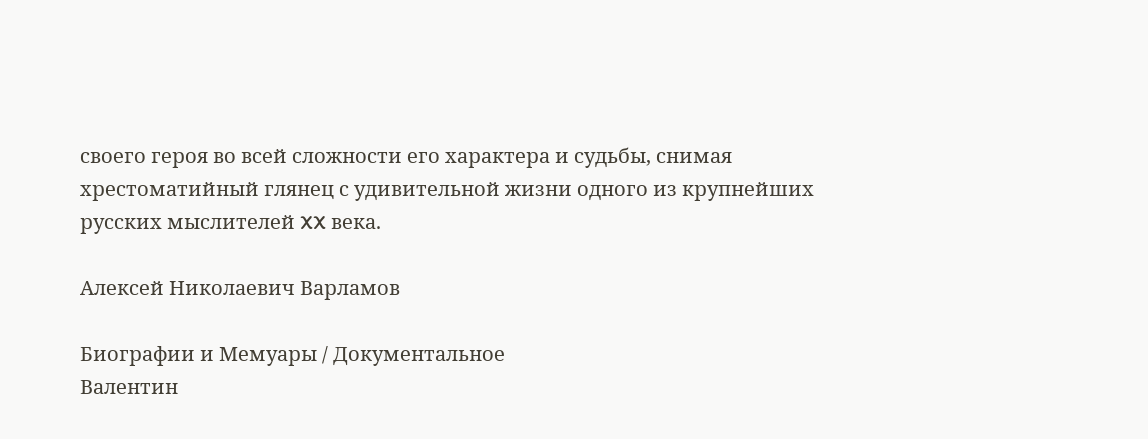своего героя во всей сложности его характера и судьбы, снимая хрестоматийный глянец с удивительной жизни одного из крупнейших русских мыслителей XX века.

Алексей Николаевич Варламов

Биографии и Мемуары / Документальное
Валентин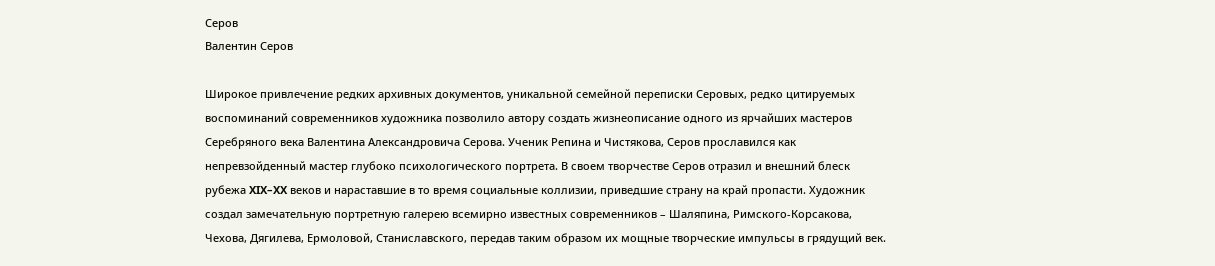Серов
Валентин Серов

Широкое привлечение редких архивных документов, уникальной семейной переписки Серовых, редко цитируемых воспоминаний современников художника позволило автору создать жизнеописание одного из ярчайших мастеров Серебряного века Валентина Александровича Серова. Ученик Репина и Чистякова, Серов прославился как непревзойденный мастер глубоко психологического портрета. В своем творчестве Серов отразил и внешний блеск рубежа XIX–XX веков и нараставшие в то время социальные коллизии, приведшие страну на край пропасти. Художник создал замечательную портретную галерею всемирно известных современников – Шаляпина, Римского-Корсакова, Чехова, Дягилева, Ермоловой, Станиславского, передав таким образом их мощные творческие импульсы в грядущий век.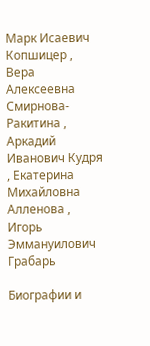Марк Исаевич Копшицер , Вера Алексеевна Смирнова-Ракитина , Аркадий Иванович Кудря , Екатерина Михайловна Алленова , Игорь Эммануилович Грабарь

Биографии и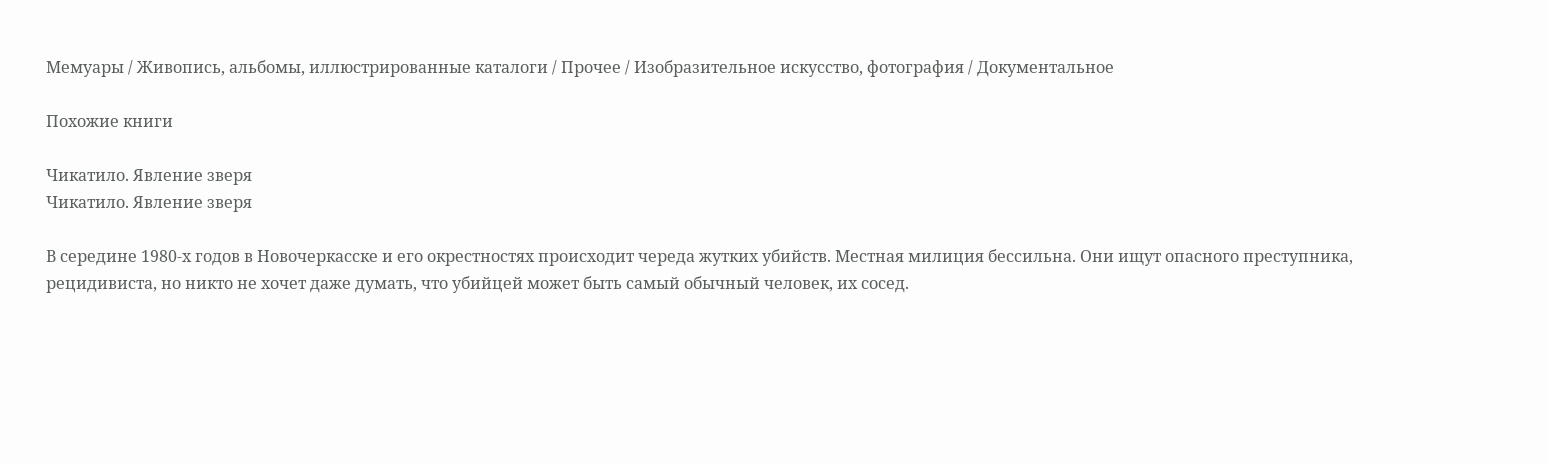Мемуары / Живопись, альбомы, иллюстрированные каталоги / Прочее / Изобразительное искусство, фотография / Документальное

Похожие книги

Чикатило. Явление зверя
Чикатило. Явление зверя

В середине 1980-х годов в Новочеркасске и его окрестностях происходит череда жутких убийств. Местная милиция бессильна. Они ищут опасного преступника, рецидивиста, но никто не хочет даже думать, что убийцей может быть самый обычный человек, их сосед.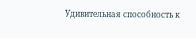Удивительная способность к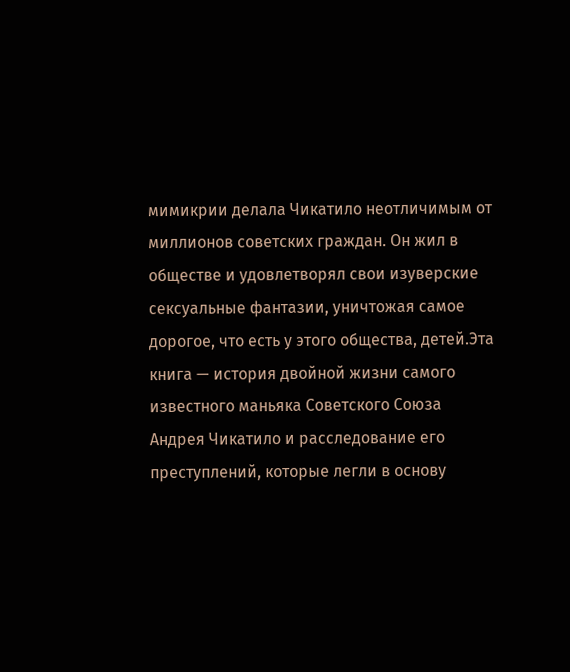мимикрии делала Чикатило неотличимым от миллионов советских граждан. Он жил в обществе и удовлетворял свои изуверские сексуальные фантазии, уничтожая самое дорогое, что есть у этого общества, детей.Эта книга — история двойной жизни самого известного маньяка Советского Союза Андрея Чикатило и расследование его преступлений, которые легли в основу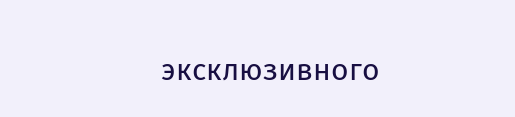эксклюзивного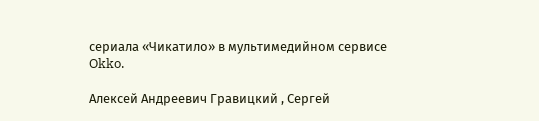сериала «Чикатило» в мультимедийном сервисе Okko.

Алексей Андреевич Гравицкий , Сергей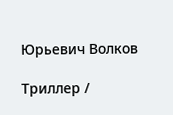Юрьевич Волков

Триллер /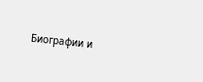Биографии и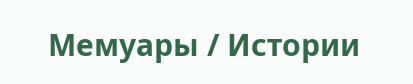Мемуары / Истории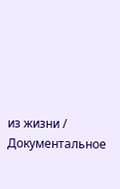из жизни / Документальное